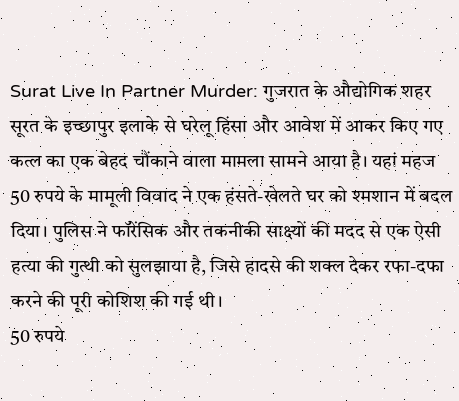Surat Live In Partner Murder: गुजरात के औद्योगिक शहर सूरत के इच्छापुर इलाके से घरेलू हिंसा और आवेश में आकर किए गए कत्ल का एक बेहद चौंकाने वाला मामला सामने आया है। यहां महज 50 रुपये के मामूली विवाद ने एक हंसते-खेलते घर को श्मशान में बदल दिया। पुलिस ने फॉरेंसिक और तकनीकी साक्ष्यों की मदद से एक ऐसी हत्या की गुत्थी को सुलझाया है, जिसे हादसे की शक्ल देकर रफा-दफा करने की पूरी कोशिश की गई थी।
50 रुपये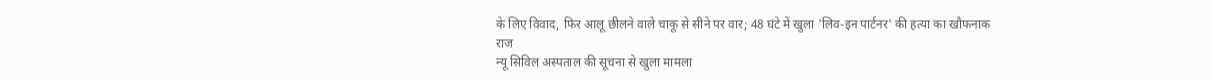के लिए विवाद, फिर आलू छीलने वाले चाकू से सीने पर वार; 48 घंटे में खुला 'लिव-इन पार्टनर' की हत्या का खौफनाक राज
न्यू सिविल अस्पताल की सूचना से खुला मामला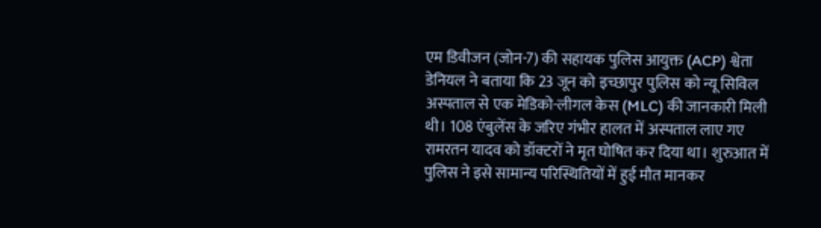एम डिवीजन (जोन-7) की सहायक पुलिस आयुक्त (ACP) श्वेता डेनियल ने बताया कि 23 जून को इच्छापुर पुलिस को न्यू सिविल अस्पताल से एक मेडिको-लीगल केस (MLC) की जानकारी मिली थी। 108 एंबुलेंस के जरिए गंभीर हालत में अस्पताल लाए गए रामरतन यादव को डॉक्टरों ने मृत घोषित कर दिया था। शुरुआत में पुलिस ने इसे सामान्य परिस्थितियों में हुई मौत मानकर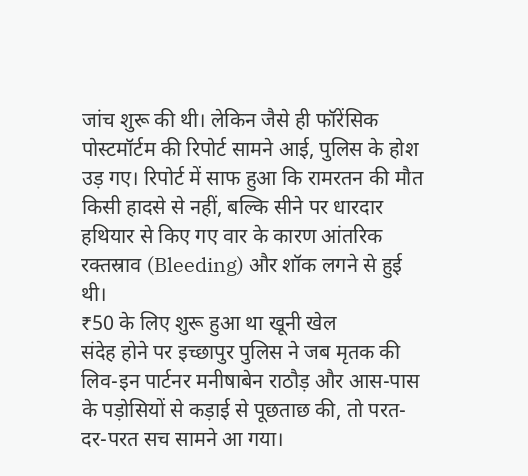जांच शुरू की थी। लेकिन जैसे ही फॉरेंसिक पोस्टमॉर्टम की रिपोर्ट सामने आई, पुलिस के होश उड़ गए। रिपोर्ट में साफ हुआ कि रामरतन की मौत किसी हादसे से नहीं, बल्कि सीने पर धारदार हथियार से किए गए वार के कारण आंतरिक रक्तस्राव (Bleeding) और शॉक लगने से हुई थी।
₹50 के लिए शुरू हुआ था खूनी खेल
संदेह होने पर इच्छापुर पुलिस ने जब मृतक की लिव-इन पार्टनर मनीषाबेन राठौड़ और आस-पास के पड़ोसियों से कड़ाई से पूछताछ की, तो परत-दर-परत सच सामने आ गया।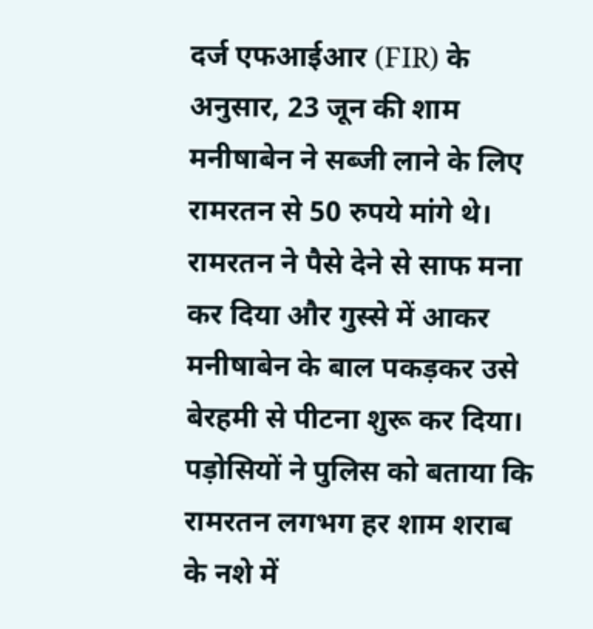दर्ज एफआईआर (FIR) के अनुसार, 23 जून की शाम मनीषाबेन ने सब्जी लाने के लिए रामरतन से 50 रुपये मांगे थे। रामरतन ने पैसे देने से साफ मना कर दिया और गुस्से में आकर मनीषाबेन के बाल पकड़कर उसे बेरहमी से पीटना शुरू कर दिया।
पड़ोसियों ने पुलिस को बताया कि रामरतन लगभग हर शाम शराब के नशे में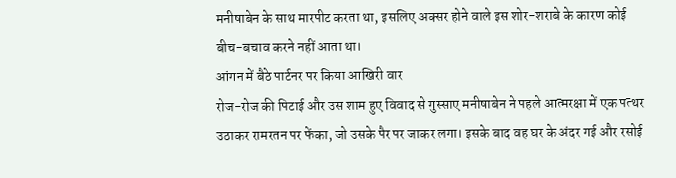मनीषाबेन के साथ मारपीट करता था, इसलिए अक्सर होने वाले इस शोर-शराबे के कारण कोई बीच-बचाव करने नहीं आता था।
आंगन में बैठे पार्टनर पर किया आखिरी वार
रोज-रोज की पिटाई और उस शाम हुए विवाद से गुस्साए मनीषाबेन ने पहले आत्मरक्षा में एक पत्थर उठाकर रामरतन पर फेंका, जो उसके पैर पर जाकर लगा। इसके बाद वह घर के अंदर गई और रसोई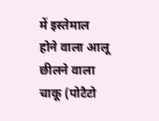में इस्तेमाल होने वाला आलू छीलने वाला चाकू (पोटैटो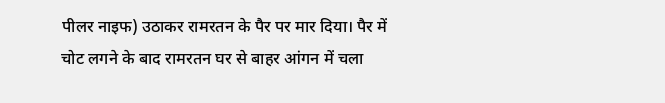पीलर नाइफ) उठाकर रामरतन के पैर पर मार दिया। पैर में चोट लगने के बाद रामरतन घर से बाहर आंगन में चला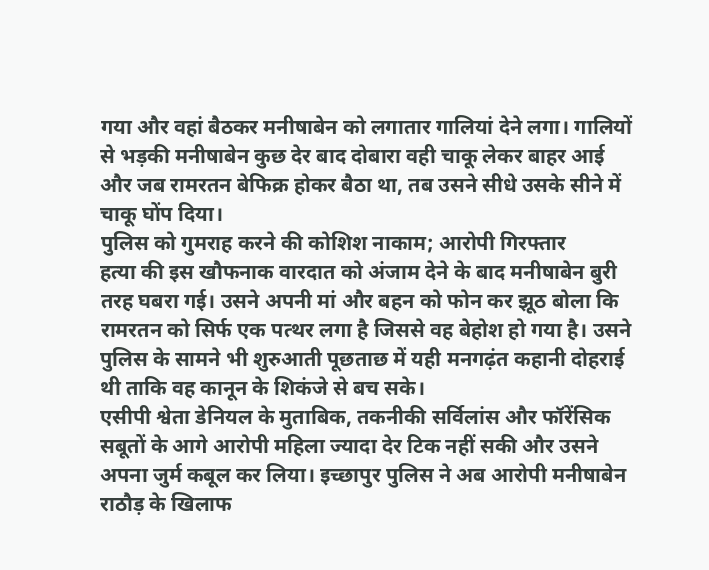गया और वहां बैठकर मनीषाबेन को लगातार गालियां देने लगा। गालियों से भड़की मनीषाबेन कुछ देर बाद दोबारा वही चाकू लेकर बाहर आई और जब रामरतन बेफिक्र होकर बैठा था, तब उसने सीधे उसके सीने में चाकू घोंप दिया।
पुलिस को गुमराह करने की कोशिश नाकाम; आरोपी गिरफ्तार
हत्या की इस खौफनाक वारदात को अंजाम देने के बाद मनीषाबेन बुरी तरह घबरा गई। उसने अपनी मां और बहन को फोन कर झूठ बोला कि रामरतन को सिर्फ एक पत्थर लगा है जिससे वह बेहोश हो गया है। उसने पुलिस के सामने भी शुरुआती पूछताछ में यही मनगढ़ंत कहानी दोहराई थी ताकि वह कानून के शिकंजे से बच सके।
एसीपी श्वेता डेनियल के मुताबिक, तकनीकी सर्विलांस और फॉरेंसिक सबूतों के आगे आरोपी महिला ज्यादा देर टिक नहीं सकी और उसने अपना जुर्म कबूल कर लिया। इच्छापुर पुलिस ने अब आरोपी मनीषाबेन राठौड़ के खिलाफ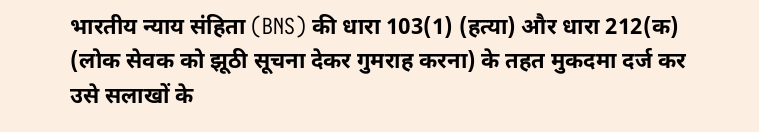भारतीय न्याय संहिता (BNS) की धारा 103(1) (हत्या) और धारा 212(क) (लोक सेवक को झूठी सूचना देकर गुमराह करना) के तहत मुकदमा दर्ज कर उसे सलाखों के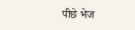पीछे भेज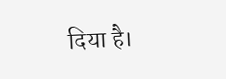दिया है।